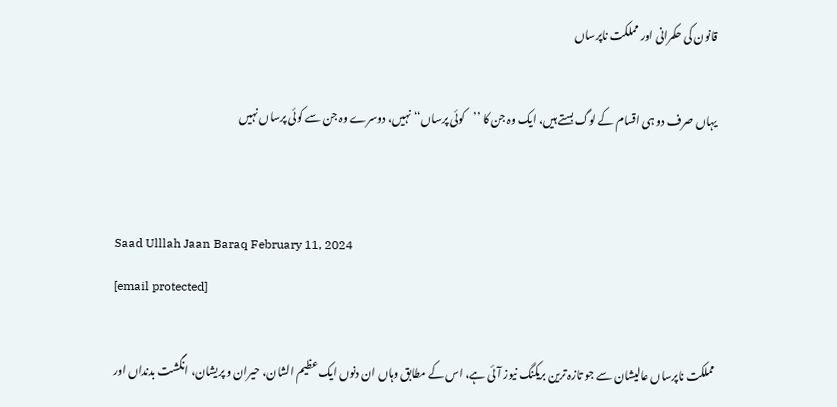قانون کی حکمرانی اور مملکت ناپرساں

یہاں صرف دو ہی اقسام کے لوگ بستے ہیں، ایک وہ جن کا ’’کوئی پرساں‘‘ نہیں، دوسرے وہ جن سے کوئی پرساں نہیں


Saad Ulllah Jaan Baraq February 11, 2024
[email protected]

مملکت ناپرساں عالیشان سے جو تازہ ترین بریکنگ نیوز آئی ہے، اس کے مطابق وہاں ان دنوں ایک عظیم الشان، حیران و پریشان، انگشت بدنداں اور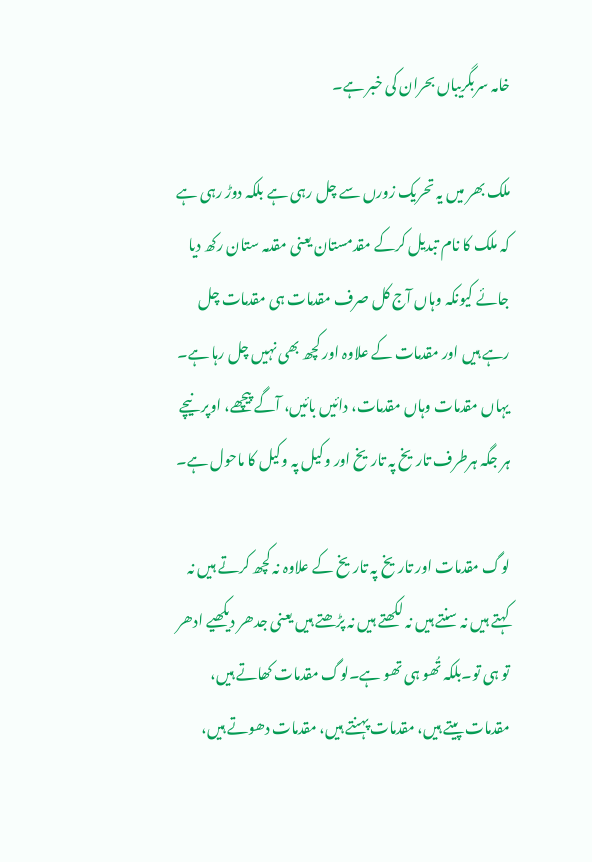خامہ سربگریباں بحران کی خبر ہے۔

ملک بھر میں یہ تحریک زورں سے چل رہی ہے بلکہ دوڑ رہی ہے کہ ملک کا نام تبدیل کرکے مقدمستان یعنی مقدمہ ستان رکھ دیا جائے کیونکہ وہاں آج کل صرف مقدمات ہی مقدمات چل رہے ہیں اور مقدمات کے علاوہ اور کچھ بھی نہیں چل رہا ہے۔ یہاں مقدمات وہاں مقدمات، دائیں بائیں، آگے پیچھے، اوپر نیچے ہر جگہ ہرطرف تاریخ پہ تاریخ اور وکیل پہ وکیل کا ماحول ہے۔

لوگ مقدمات اور تاریخ پہ تاریخ کے علاوہ نہ کچھ کرتے ہیں نہ کہتے ہیں نہ سنتے ہیں نہ لکھتے ہیں نہ پڑھتے ہیں یعنی جدھر دیکھیے ادھر تو ہی تو۔بلکہ تُھو ہی تھو ہے۔لوگ مقدمات کھاتے ہیں، مقدمات پیتے ہیں، مقدمات پہنتے ہیں، مقدمات دھوتے ہیں،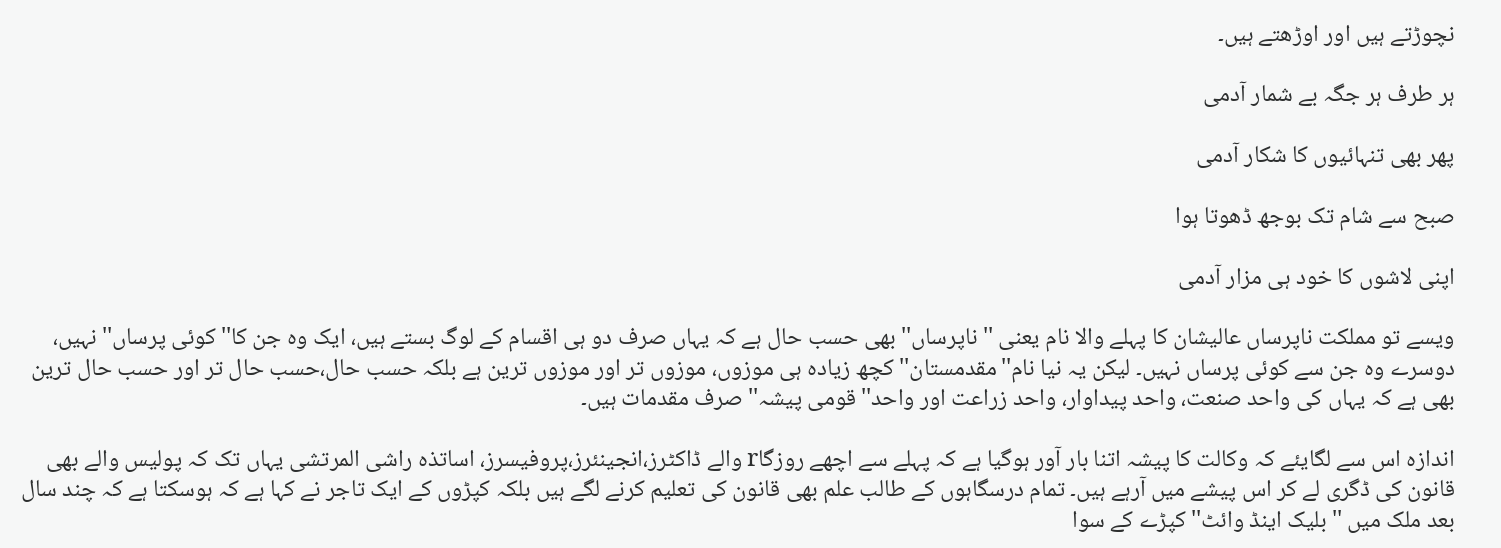نچوڑتے ہیں اور اوڑھتے ہیں۔

ہر طرف ہر جگہ بے شمار آدمی

پھر بھی تنہائیوں کا شکار آدمی

صبح سے شام تک بوجھ ڈھوتا ہوا

اپنی لاشوں کا خود ہی مزار آدمی

ویسے تو مملکت ناپرساں عالیشان کا پہلے والا نام یعنی ''ناپرساں'' بھی حسب حال ہے کہ یہاں صرف دو ہی اقسام کے لوگ بستے ہیں، ایک وہ جن کا''کوئی پرساں'' نہیں، دوسرے وہ جن سے کوئی پرساں نہیں۔ لیکن یہ نیا نام''مقدمستان''کچھ زیادہ ہی موزوں، موزوں تر اور موزوں ترین ہے بلکہ حسب حال،حسب حال تر اور حسب حال ترین بھی ہے کہ یہاں کی واحد صنعت، واحد پیداوار، واحد زراعت اور واحد''قومی پیشہ'' صرف مقدمات ہیں۔

اندازہ اس سے لگایئے کہ وکالت کا پیشہ اتنا بار آور ہوگیا ہے کہ پہلے سے اچھے روزگاr والے ڈاکٹرز،انجینئرز،پروفیسرز، اساتذہ راشی المرتشی یہاں تک کہ پولیس والے بھی قانون کی ڈگری لے کر اس پیشے میں آرہے ہیں۔ تمام درسگاہوں کے طالب علم بھی قانون کی تعلیم کرنے لگے ہیں بلکہ کپڑوں کے ایک تاجر نے کہا ہے کہ ہوسکتا ہے کہ چند سال بعد ملک میں ''بلیک اینڈ وائٹ'' کپڑے کے سوا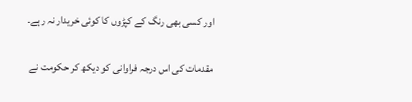اور کسی بھی رنگ کے کپڑوں کا کوئی خریدار نہ رہے۔

مقدمات کی اس درجہ فراوانی کو دیکھ کر حکومت نے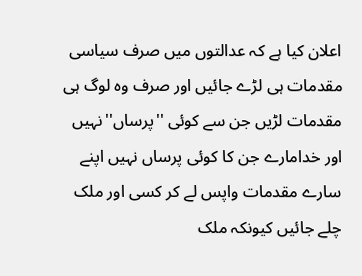اعلان کیا ہے کہ عدالتوں میں صرف سیاسی مقدمات ہی لڑے جائیں اور صرف وہ لوگ ہی مقدمات لڑیں جن سے کوئی ''پرساں''نہیں اور خدامارے جن کا کوئی پرساں نہیں اپنے سارے مقدمات واپس لے کر کسی اور ملک چلے جائیں کیونکہ ملک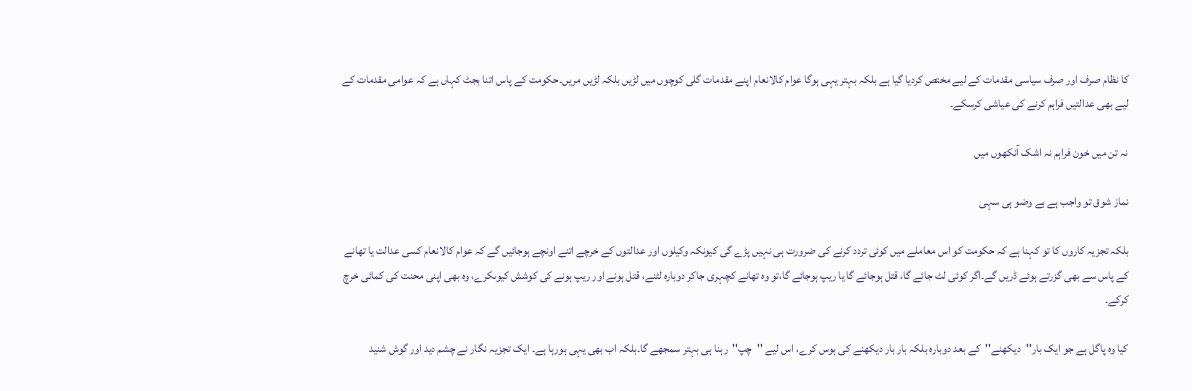کا نظام صرف اور صرف سیاسی مقدمات کے لیے مختص کردیا گیا ہے بلکہ بہتر یہی ہوگا عوام کالانعام اپنے مقدمات گلی کوچوں میں لڑیں بلکہ لڑیں مریں۔حکومت کے پاس اتنا بجٹ کہاں ہے کہ عوامی مقدمات کے لیے بھی عدالتیں فراہم کرنے کی عیاشی کرسکے۔

نہ تن میں خون فراہم نہ اشک آنکھوں میں

نماز شوق تو واجب ہے بے وضو ہی سہی

بلکہ تجزیہ کاروں کا تو کہنا ہے کہ حکومت کو اس معاملے میں کوئی تردد کرنے کی ضرورت ہی نہیں پڑے گی کیونکہ وکیلوں اور عدالتوں کے خرچے اتنے اونچے ہوجائیں گے کہ عوام کالانعام کسی عدالت یا تھانے کے پاس سے بھی گزرتے ہوئے ڈریں گے۔اگر کوئی لٹ جائے گا، قتل ہوجائے گا یا ریپ ہوجائے گا،تو وہ تھانے کچہری جاکر دوبارہ لٹنے، قتل ہونے اور ریپ ہونے کی کوشش کیوںکرے، وہ بھی اپنی محنت کی کمائی خرچ کرکے۔

کیا وہ پاگل ہے جو ایک بار''دیکھنے''کے بعد دوبارہ بلکہ بار بار دیکھنے کی ہوس کرے، اس لیے ''چپ''رہنا ہی بہتر سمجھے گا۔بلکہ اب بھی یہی ہورہا ہے۔ ایک تجزیہ نگار نے چشم دید اور گوش شنید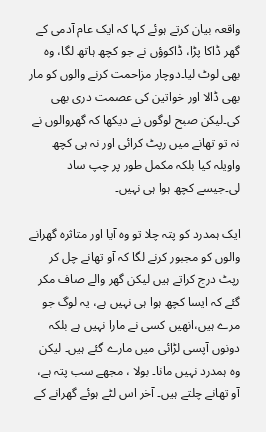واقعہ بیان کرتے ہوئے کہا کہ ایک عام آدمی کے گھر ڈاکا پڑا، ڈاکوؤں نے جو کچھ ہاتھ لگا، وہ بھی لوٹ لیا۔دوچار مزاحمت کرنے والوں کو مار بھی ڈالا اور خواتین کی عصمت دری بھی کی۔لیکن صبح لوگوں نے دیکھا کہ گھروالوں نے نہ تو تھانے میں رپٹ کرائی اور نہ ہی کچھ واویلہ کیا بلکہ مکمل طور پر چپ ساد لی۔جیسے کچھ ہوا ہی نہیں۔

ایک ہمدرد کو پتہ چلا تو وہ آیا اور متاثرہ گھرانے والوں کو مجبور کرنے لگا کہ آو تھانے چل کر رپٹ درج کراتے ہیں لیکن گھر والے صاف مکر گئے کہ ایسا کچھ ہوا ہی نہیں ہے، یہ لوگ جو مرے ہیں،انھیں کسی نے مارا نہیں ہے بلکہ دونوں آپسی لڑائی میں مارے گئے ہیں۔ لیکن وہ ہمدرد نہیں مانا۔ بولا ، مجھے سب پتہ ہے، آو تھانے چلتے ہیں۔ آخر اس لٹے ہوئے گھرانے کے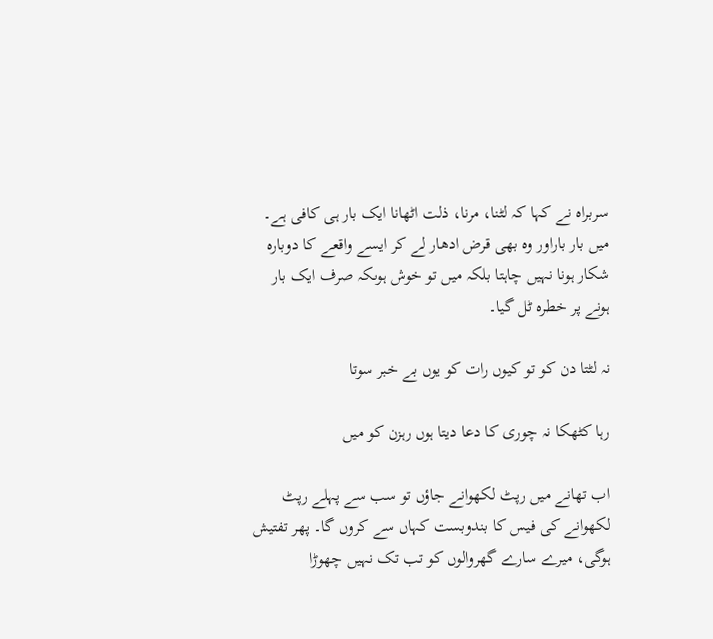سربراہ نے کہا کہ لٹنا، مرنا، ذلت اٹھانا ایک بار ہی کافی ہے۔ میں بار باراور وہ بھی قرض ادھار لے کر ایسے واقعے کا دوبارہ شکار ہونا نہیں چاہتا بلکہ میں تو خوش ہوںکہ صرف ایک بار ہونے پر خطرہ ٹل گیا۔

نہ لٹتا دن کو تو کیوں رات کو یوں بے خبر سوتا

رہا کٹھکا نہ چوری کا دعا دیتا ہوں رہزن کو میں

اب تھانے میں رپٹ لکھوانے جاؤں تو سب سے پہلے رپٹ لکھوانے کی فیس کا بندوبست کہاں سے کروں گا۔ پھر تفتیش ہوگی، میرے سارے گھروالوں کو تب تک نہیں چھوڑا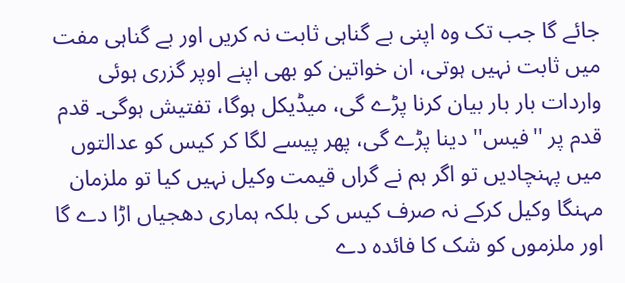جائے گا جب تک وہ اپنی بے گناہی ثابت نہ کریں اور بے گناہی مفت میں ثابت نہیں ہوتی، ان خواتین کو بھی اپنے اوپر گزری ہوئی واردات بار بار بیان کرنا پڑے گی، میڈیکل ہوگا، تفتیش ہوگی۔ قدم قدم پر ''فیس'' دینا پڑے گی، پھر پیسے لگا کر کیس کو عدالتوں میں پہنچادیں تو اگر ہم نے گراں قیمت وکیل نہیں کیا تو ملزمان مہنگا وکیل کرکے نہ صرف کیس کی بلکہ ہماری دھجیاں اڑا دے گا اور ملزموں کو شک کا فائدہ دے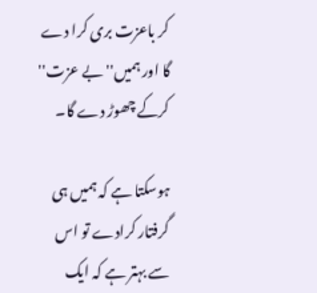کر باعزت بری کرا دے گا اور ہمیں''بے عزت'' کرکے چھوڑ دے گا۔

ہوسکتا ہے کہ ہمیں ہی گرفتار کرادے تو اس سے بہتر ہے کہ ایک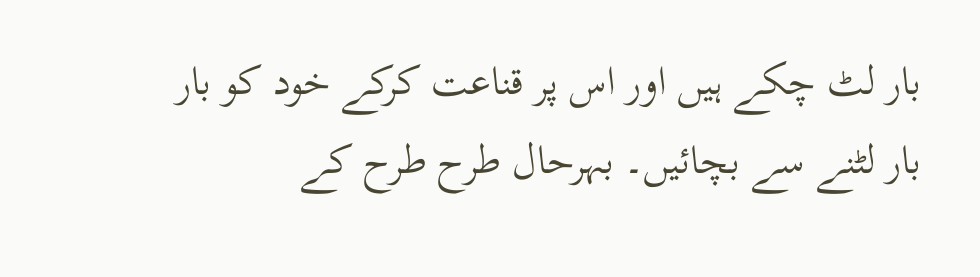بار لٹ چکے ہیں اور اس پر قناعت کرکے خود کو بار بار لٹنے سے بچائیں۔ بہرحال طرح طرح کے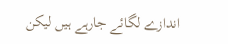اندازے لگائے جارہے ہیں لیکن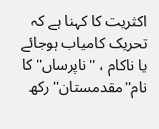اکثریت کا کہنا ہے کہ تحریک کامیاب ہوجائے یا ناکام ، ''ناپرساں''کا نام''مقدمستان'' رکھ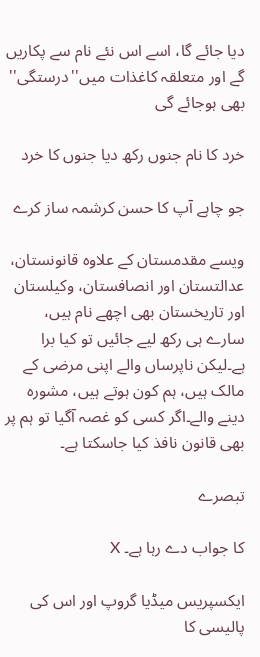دیا جائے گا، اسے اس نئے نام سے پکاریں گے اور متعلقہ کاغذات میں''درستگی'' بھی ہوجائے گی

خرد کا نام جنوں رکھ دیا جنوں کا خرد

جو چاہے آپ کا حسن کرشمہ ساز کرے

ویسے مقدمستان کے علاوہ قانونستان، عدالتستان اور انصافستان، وکیلستان اور تاریخستان بھی اچھے نام ہیں، سارے ہی رکھ لیے جائیں تو کیا برا ہے۔لیکن ناپرساں والے اپنی مرضی کے مالک ہیں، ہم کون ہوتے ہیں، مشورہ دینے والے۔اگر کسی کو غصہ آگیا تو ہم پر بھی قانون نافذ کیا جاسکتا ہے۔

تبصرے

کا جواب دے رہا ہے۔ X

ایکسپریس میڈیا گروپ اور اس کی پالیسی کا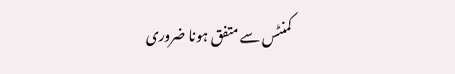کمنٹس سے متفق ہونا ضروری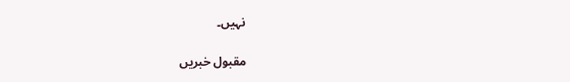نہیں۔

مقبول خبریں